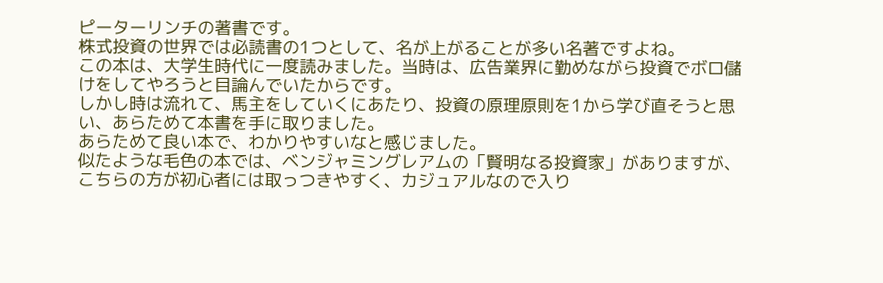ピーターリンチの著書です。
株式投資の世界では必読書の1つとして、名が上がることが多い名著ですよね。
この本は、大学生時代に一度読みました。当時は、広告業界に勤めながら投資でボロ儲けをしてやろうと目論んでいたからです。
しかし時は流れて、馬主をしていくにあたり、投資の原理原則を1から学び直そうと思い、あらためて本書を手に取りました。
あらためて良い本で、わかりやすいなと感じました。
似たような毛色の本では、ベンジャミングレアムの「賢明なる投資家」がありますが、こちらの方が初心者には取っつきやすく、カジュアルなので入り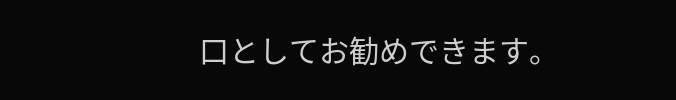口としてお勧めできます。